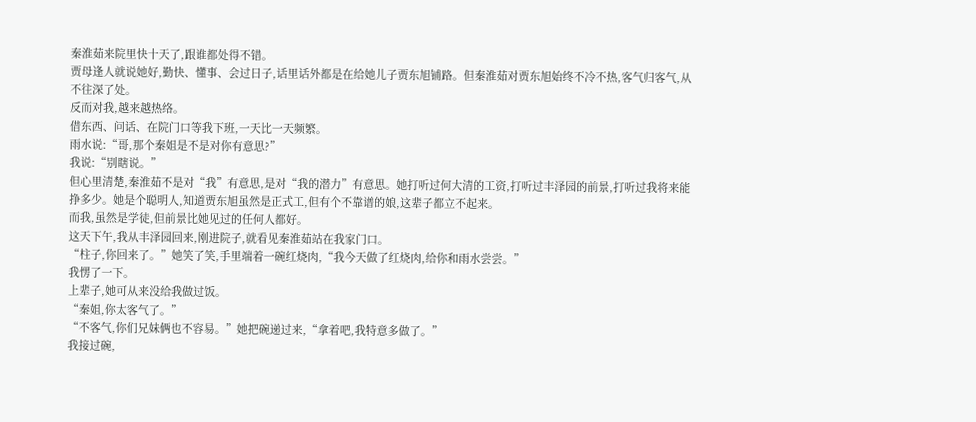秦淮茹来院里快十天了,跟谁都处得不错。
贾母逢人就说她好,勤快、懂事、会过日子,话里话外都是在给她儿子贾东旭铺路。但秦淮茹对贾东旭始终不冷不热,客气归客气,从不往深了处。
反而对我,越来越热络。
借东西、问话、在院门口等我下班,一天比一天频繁。
雨水说:“哥,那个秦姐是不是对你有意思?”
我说:“别瞎说。”
但心里清楚,秦淮茹不是对“我”有意思,是对“我的潜力”有意思。她打听过何大清的工资,打听过丰泽园的前景,打听过我将来能挣多少。她是个聪明人,知道贾东旭虽然是正式工,但有个不靠谱的娘,这辈子都立不起来。
而我,虽然是学徒,但前景比她见过的任何人都好。
这天下午,我从丰泽园回来,刚进院子,就看见秦淮茹站在我家门口。
“柱子,你回来了。”她笑了笑,手里端着一碗红烧肉,“我今天做了红烧肉,给你和雨水尝尝。”
我愣了一下。
上辈子,她可从来没给我做过饭。
“秦姐,你太客气了。”
“不客气,你们兄妹俩也不容易。”她把碗递过来,“拿着吧,我特意多做了。”
我接过碗,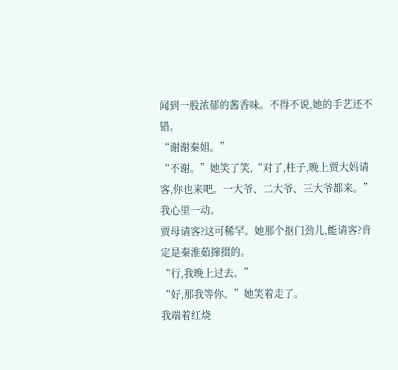闻到一股浓郁的酱香味。不得不说,她的手艺还不错。
“谢谢秦姐。”
“不谢。”她笑了笑,“对了,柱子,晚上贾大妈请客,你也来吧。一大爷、二大爷、三大爷都来。”
我心里一动。
贾母请客?这可稀罕。她那个抠门劲儿,能请客?肯定是秦淮茹撺掇的。
“行,我晚上过去。”
“好,那我等你。”她笑着走了。
我端着红烧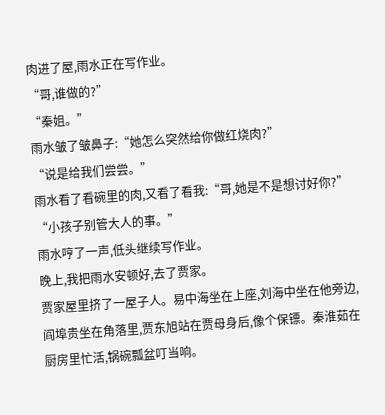肉进了屋,雨水正在写作业。
“哥,谁做的?”
“秦姐。”
雨水皱了皱鼻子:“她怎么突然给你做红烧肉?”
“说是给我们尝尝。”
雨水看了看碗里的肉,又看了看我:“哥,她是不是想讨好你?”
“小孩子别管大人的事。”
雨水哼了一声,低头继续写作业。
晚上,我把雨水安顿好,去了贾家。
贾家屋里挤了一屋子人。易中海坐在上座,刘海中坐在他旁边,阎埠贵坐在角落里,贾东旭站在贾母身后,像个保镖。秦淮茹在厨房里忙活,锅碗瓢盆叮当响。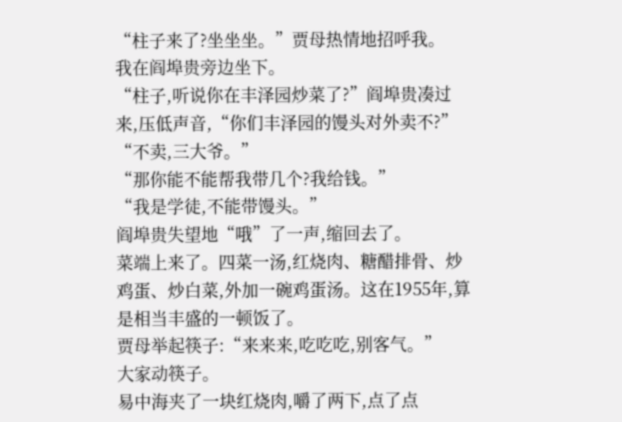“柱子来了?坐坐坐。”贾母热情地招呼我。
我在阎埠贵旁边坐下。
“柱子,听说你在丰泽园炒菜了?”阎埠贵凑过来,压低声音,“你们丰泽园的馒头对外卖不?”
“不卖,三大爷。”
“那你能不能帮我带几个?我给钱。”
“我是学徒,不能带馒头。”
阎埠贵失望地“哦”了一声,缩回去了。
菜端上来了。四菜一汤,红烧肉、糖醋排骨、炒鸡蛋、炒白菜,外加一碗鸡蛋汤。这在1955年,算是相当丰盛的一顿饭了。
贾母举起筷子:“来来来,吃吃吃,别客气。”
大家动筷子。
易中海夹了一块红烧肉,嚼了两下,点了点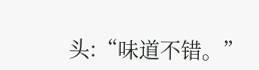头:“味道不错。”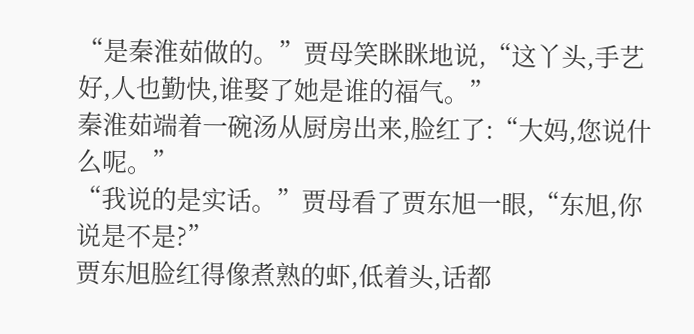“是秦淮茹做的。”贾母笑眯眯地说,“这丫头,手艺好,人也勤快,谁娶了她是谁的福气。”
秦淮茹端着一碗汤从厨房出来,脸红了:“大妈,您说什么呢。”
“我说的是实话。”贾母看了贾东旭一眼,“东旭,你说是不是?”
贾东旭脸红得像煮熟的虾,低着头,话都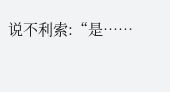说不利索:“是……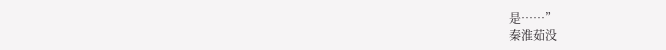是……”
秦淮茹没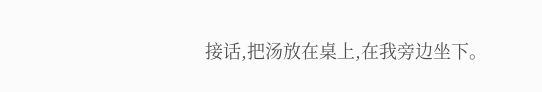接话,把汤放在桌上,在我旁边坐下。